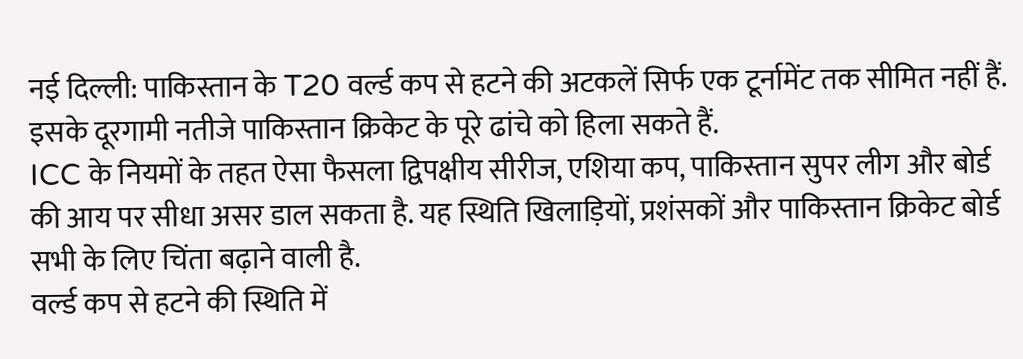नई दिल्ली: पाकिस्तान के T20 वर्ल्ड कप से हटने की अटकलें सिर्फ एक टूर्नामेंट तक सीमित नहीं हैं. इसके दूरगामी नतीजे पाकिस्तान क्रिकेट के पूरे ढांचे को हिला सकते हैं.
ICC के नियमों के तहत ऐसा फैसला द्विपक्षीय सीरीज, एशिया कप, पाकिस्तान सुपर लीग और बोर्ड की आय पर सीधा असर डाल सकता है. यह स्थिति खिलाड़ियों, प्रशंसकों और पाकिस्तान क्रिकेट बोर्ड सभी के लिए चिंता बढ़ाने वाली है.
वर्ल्ड कप से हटने की स्थिति में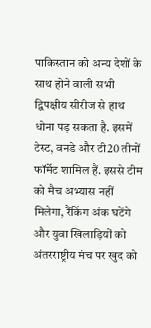पाकिस्तान को अन्य देशों के साथ होने वाली सभी द्विपक्षीय सीरीज से हाथ धोना पड़ सकता है. इसमें टेस्ट, वनडे और टी20 तीनों फॉर्मेट शामिल हैं. इससे टीम को मैच अभ्यास नहीं मिलेगा, रैंकिंग अंक घटेंगे और युवा खिलाड़ियों को अंतरराष्ट्रीय मंच पर खुद को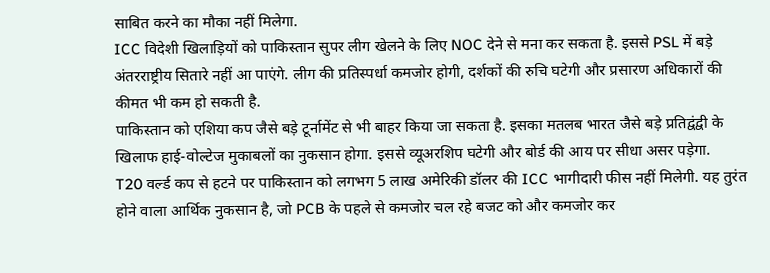साबित करने का मौका नहीं मिलेगा.
ICC विदेशी खिलाड़ियों को पाकिस्तान सुपर लीग खेलने के लिए NOC देने से मना कर सकता है. इससे PSL में बड़े अंतरराष्ट्रीय सितारे नहीं आ पाएंगे. लीग की प्रतिस्पर्धा कमजोर होगी, दर्शकों की रुचि घटेगी और प्रसारण अधिकारों की कीमत भी कम हो सकती है.
पाकिस्तान को एशिया कप जैसे बड़े टूर्नामेंट से भी बाहर किया जा सकता है. इसका मतलब भारत जैसे बड़े प्रतिद्वंद्वी के खिलाफ हाई-वोल्टेज मुकाबलों का नुकसान होगा. इससे व्यूअरशिप घटेगी और बोर्ड की आय पर सीधा असर पड़ेगा.
T20 वर्ल्ड कप से हटने पर पाकिस्तान को लगभग 5 लाख अमेरिकी डॉलर की ICC भागीदारी फीस नहीं मिलेगी. यह तुरंत होने वाला आर्थिक नुकसान है, जो PCB के पहले से कमजोर चल रहे बजट को और कमजोर कर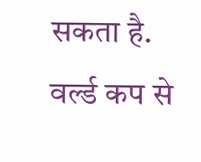सकता है.
वर्ल्ड कप से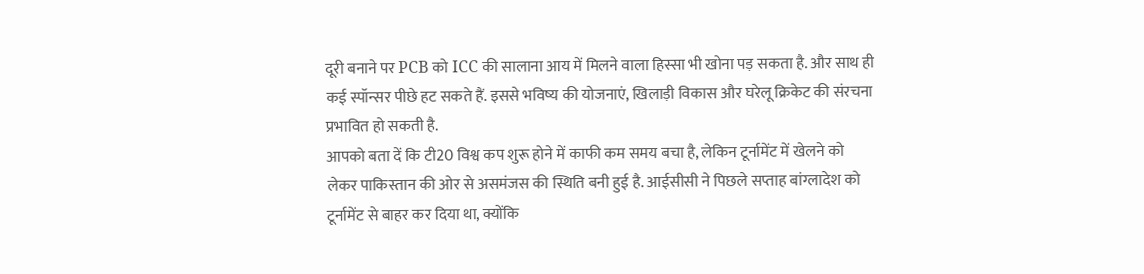दूरी बनाने पर PCB को ICC की सालाना आय में मिलने वाला हिस्सा भी खोना पड़ सकता है. और साथ ही कई स्पॉन्सर पीछे हट सकते हैं. इससे भविष्य की योजनाएं, खिलाड़ी विकास और घरेलू क्रिकेट की संरचना प्रभावित हो सकती है.
आपको बता दें कि टी20 विश्व कप शुरू होने में काफी कम समय बचा है, लेकिन टूर्नामेंट में खेलने को लेकर पाकिस्तान की ओर से असमंजस की स्थिति बनी हुई है. आईसीसी ने पिछले सप्ताह बांग्लादेश को टूर्नामेंट से बाहर कर दिया था, क्योंकि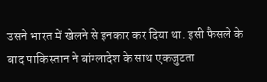उसने भारत में खेलने से इनकार कर दिया था. इसी फैसले के बाद पाकिस्तान ने बांग्लादेश के साथ एकजुटता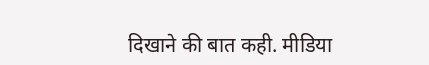दिखाने की बात कही. मीडिया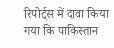रिपोर्ट्स में दावा किया गया कि पाकिस्तान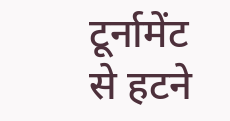टूर्नामेंट से हटने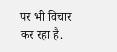पर भी विचार कर रहा है.